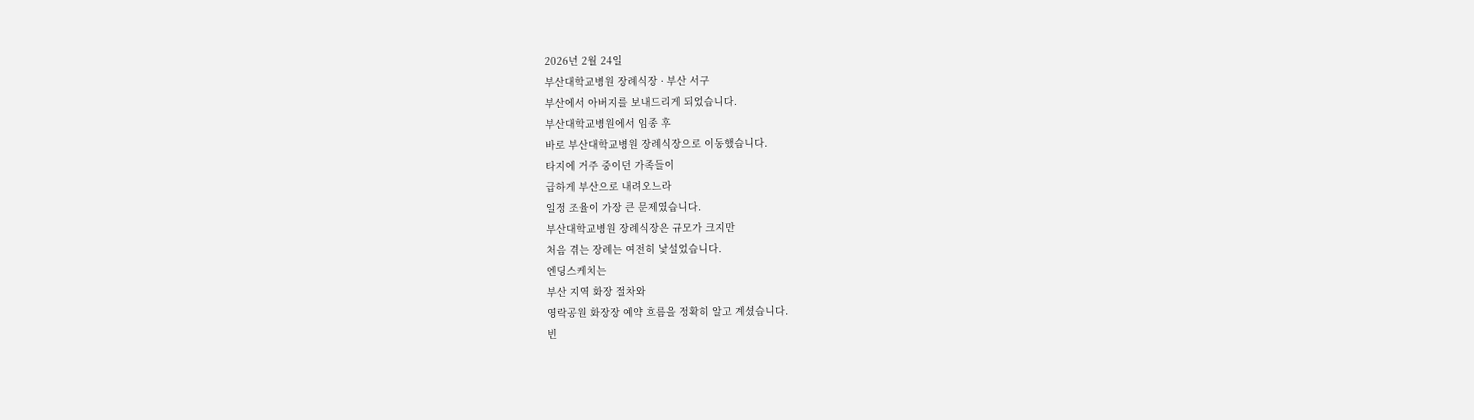2026년 2월 24일
부산대학교병원 장례식장 · 부산 서구
부산에서 아버지를 보내드리게 되었습니다.
부산대학교병원에서 임종 후
바로 부산대학교병원 장례식장으로 이동했습니다.
타지에 거주 중이던 가족들이
급하게 부산으로 내려오느라
일정 조율이 가장 큰 문제였습니다.
부산대학교병원 장례식장은 규모가 크지만
처음 겪는 장례는 여전히 낯설었습니다.
엔딩스케치는
부산 지역 화장 절차와
영락공원 화장장 예약 흐름을 정확히 알고 계셨습니다.
빈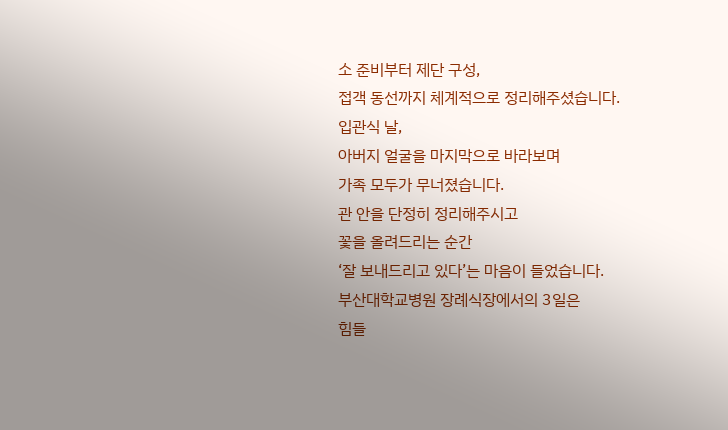소 준비부터 제단 구성,
접객 동선까지 체계적으로 정리해주셨습니다.
입관식 날,
아버지 얼굴을 마지막으로 바라보며
가족 모두가 무너졌습니다.
관 안을 단정히 정리해주시고
꽃을 올려드리는 순간
‘잘 보내드리고 있다’는 마음이 들었습니다.
부산대학교병원 장례식장에서의 3일은
힘들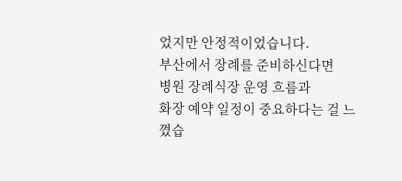었지만 안정적이었습니다.
부산에서 장례를 준비하신다면
병원 장례식장 운영 흐름과
화장 예약 일정이 중요하다는 걸 느꼈습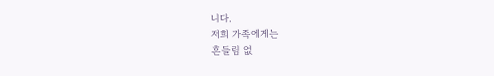니다.
저희 가족에게는
흔들림 없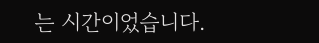는 시간이었습니다.